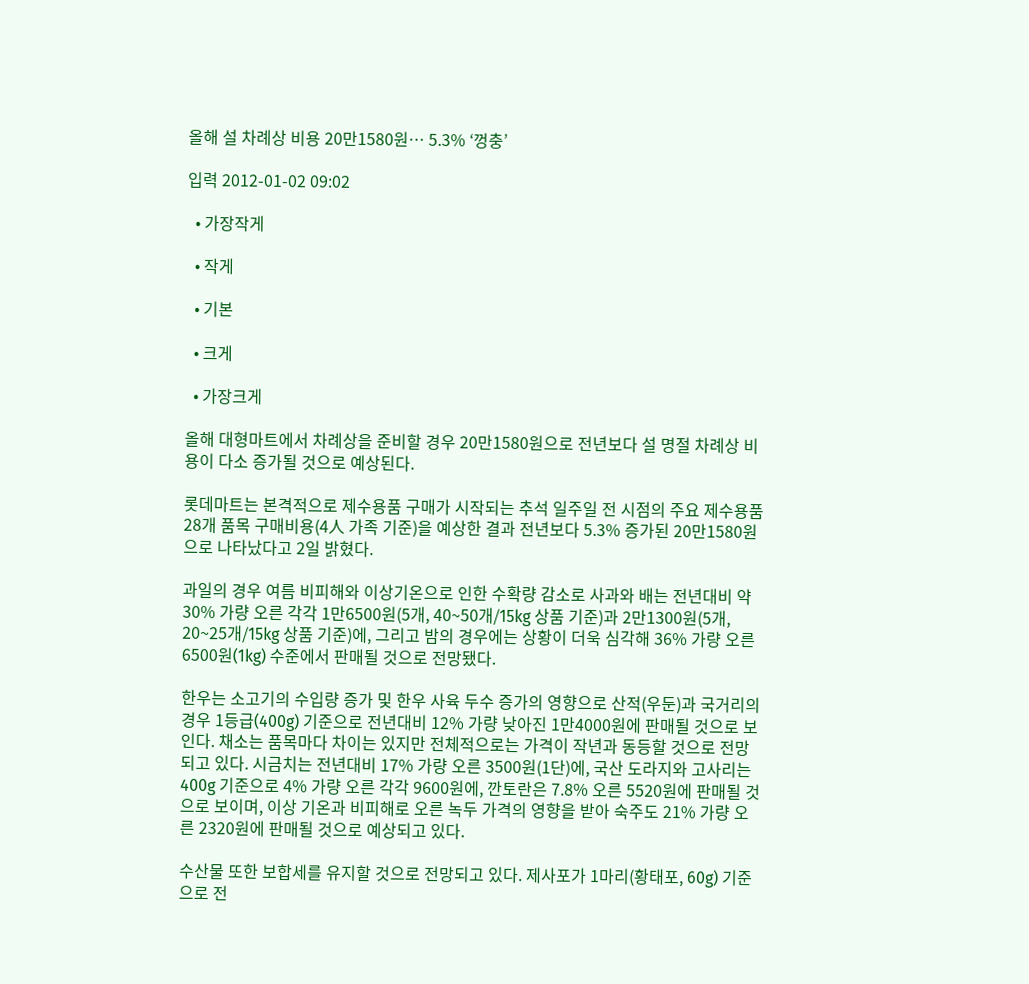올해 설 차례상 비용 20만1580원… 5.3% ‘껑충’

입력 2012-01-02 09:02

  • 가장작게

  • 작게

  • 기본

  • 크게

  • 가장크게

올해 대형마트에서 차례상을 준비할 경우 20만1580원으로 전년보다 설 명절 차례상 비용이 다소 증가될 것으로 예상된다.

롯데마트는 본격적으로 제수용품 구매가 시작되는 추석 일주일 전 시점의 주요 제수용품 28개 품목 구매비용(4人 가족 기준)을 예상한 결과 전년보다 5.3% 증가된 20만1580원으로 나타났다고 2일 밝혔다.

과일의 경우 여름 비피해와 이상기온으로 인한 수확량 감소로 사과와 배는 전년대비 약 30% 가량 오른 각각 1만6500원(5개, 40~50개/15kg 상품 기준)과 2만1300원(5개, 20~25개/15kg 상품 기준)에, 그리고 밤의 경우에는 상황이 더욱 심각해 36% 가량 오른 6500원(1kg) 수준에서 판매될 것으로 전망됐다.

한우는 소고기의 수입량 증가 및 한우 사육 두수 증가의 영향으로 산적(우둔)과 국거리의 경우 1등급(400g) 기준으로 전년대비 12% 가량 낮아진 1만4000원에 판매될 것으로 보인다. 채소는 품목마다 차이는 있지만 전체적으로는 가격이 작년과 동등할 것으로 전망되고 있다. 시금치는 전년대비 17% 가량 오른 3500원(1단)에, 국산 도라지와 고사리는 400g 기준으로 4% 가량 오른 각각 9600원에, 깐토란은 7.8% 오른 5520원에 판매될 것으로 보이며, 이상 기온과 비피해로 오른 녹두 가격의 영향을 받아 숙주도 21% 가량 오른 2320원에 판매될 것으로 예상되고 있다.

수산물 또한 보합세를 유지할 것으로 전망되고 있다. 제사포가 1마리(황태포, 60g) 기준으로 전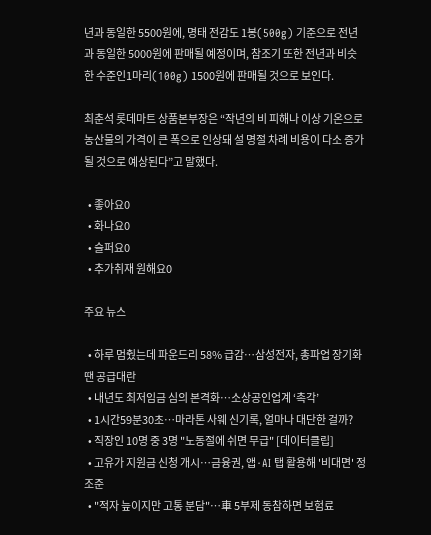년과 동일한 5500원에, 명태 전감도 1봉(500g) 기준으로 전년과 동일한 5000원에 판매될 예정이며, 참조기 또한 전년과 비슷한 수준인1마리(100g) 1500원에 판매될 것으로 보인다.

최춘석 롯데마트 상품본부장은 “작년의 비 피해나 이상 기온으로 농산물의 가격이 큰 폭으로 인상돼 설 명절 차례 비용이 다소 증가될 것으로 예상된다”고 말했다.

  • 좋아요0
  • 화나요0
  • 슬퍼요0
  • 추가취재 원해요0

주요 뉴스

  • 하루 멈췄는데 파운드리 58% 급감…삼성전자, 총파업 장기화땐 공급대란
  • 내년도 최저임금 심의 본격화⋯소상공인업계 ‘촉각’
  • 1시간59분30초…마라톤 사웨 신기록, 얼마나 대단한 걸까?
  • 직장인 10명 중 3명 "노동절에 쉬면 무급" [데이터클립]
  • 고유가 지원금 신청 개시⋯금융권, 앱·AI 탭 활용해 '비대면' 정조준
  • "적자 늪이지만 고통 분담"⋯車 5부제 동참하면 보험료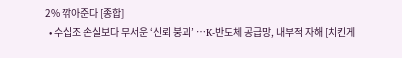2% 깎아준다 [종합]
  • 수십조 손실보다 무서운 ‘신뢰 붕괴’ ⋯K-반도체 공급망, 내부적 자해 [치킨게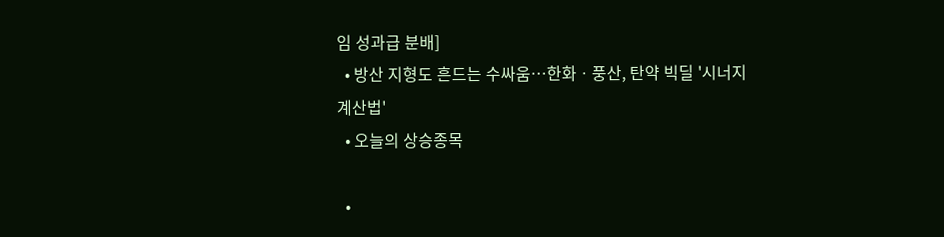임 성과급 분배]
  • 방산 지형도 흔드는 수싸움⋯한화ㆍ풍산, 탄약 빅딜 '시너지 계산법'
  • 오늘의 상승종목

  •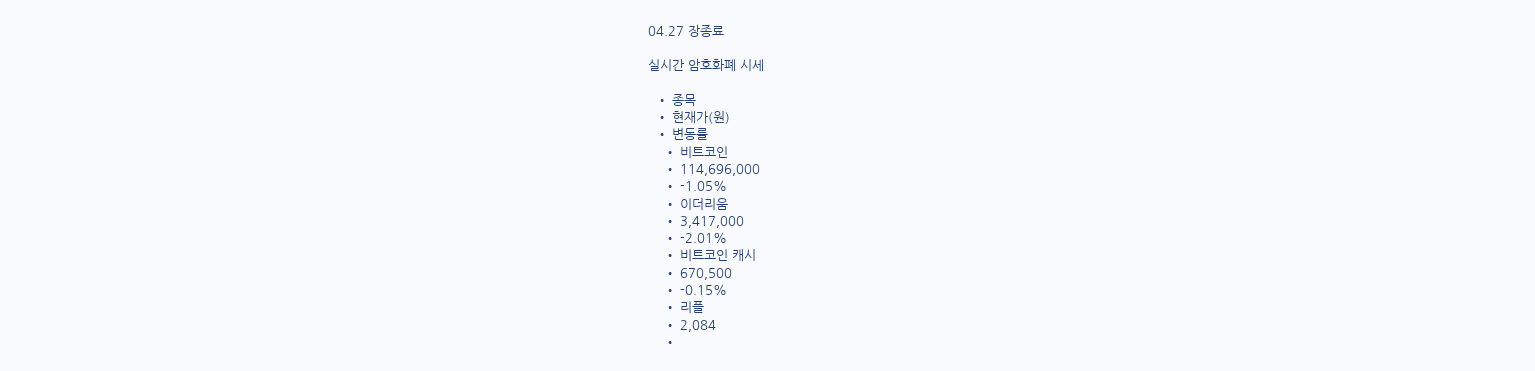04.27 장종료

실시간 암호화폐 시세

  • 종목
  • 현재가(원)
  • 변동률
    • 비트코인
    • 114,696,000
    • -1.05%
    • 이더리움
    • 3,417,000
    • -2.01%
    • 비트코인 캐시
    • 670,500
    • -0.15%
    • 리플
    • 2,084
    •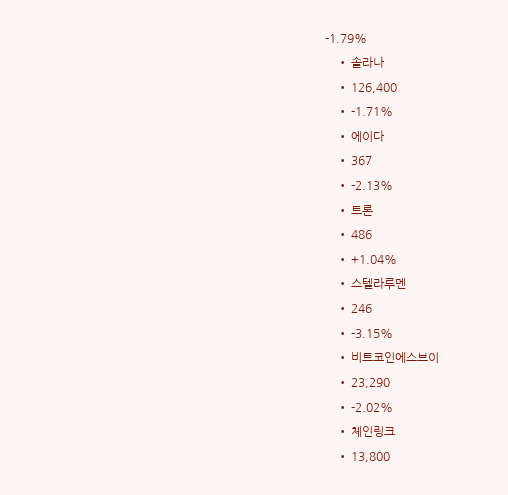-1.79%
    • 솔라나
    • 126,400
    • -1.71%
    • 에이다
    • 367
    • -2.13%
    • 트론
    • 486
    • +1.04%
    • 스텔라루멘
    • 246
    • -3.15%
    • 비트코인에스브이
    • 23,290
    • -2.02%
    • 체인링크
    • 13,800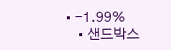• -1.99%
    • 샌드박스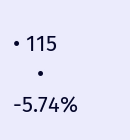• 115
    • -5.74%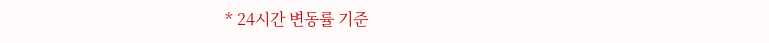* 24시간 변동률 기준